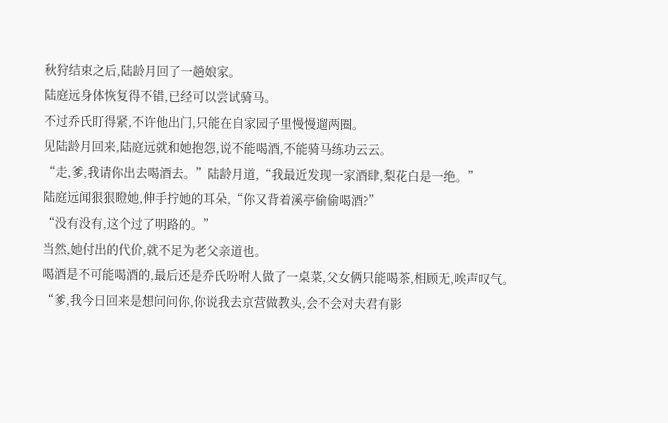秋狩结束之后,陆龄月回了一趟娘家。
陆庭远身体恢复得不错,已经可以尝试骑马。
不过乔氏盯得紧,不许他出门,只能在自家园子里慢慢遛两圈。
见陆龄月回来,陆庭远就和她抱怨,说不能喝酒,不能骑马练功云云。
“走,爹,我请你出去喝酒去。”陆龄月道,“我最近发现一家酒肆,梨花白是一绝。”
陆庭远闻狠狠瞪她,伸手拧她的耳朵,“你又背着溪亭偷偷喝酒?”
“没有没有,这个过了明路的。”
当然,她付出的代价,就不足为老父亲道也。
喝酒是不可能喝酒的,最后还是乔氏吩咐人做了一桌菜,父女俩只能喝茶,相顾无,唉声叹气。
“爹,我今日回来是想问问你,你说我去京营做教头,会不会对夫君有影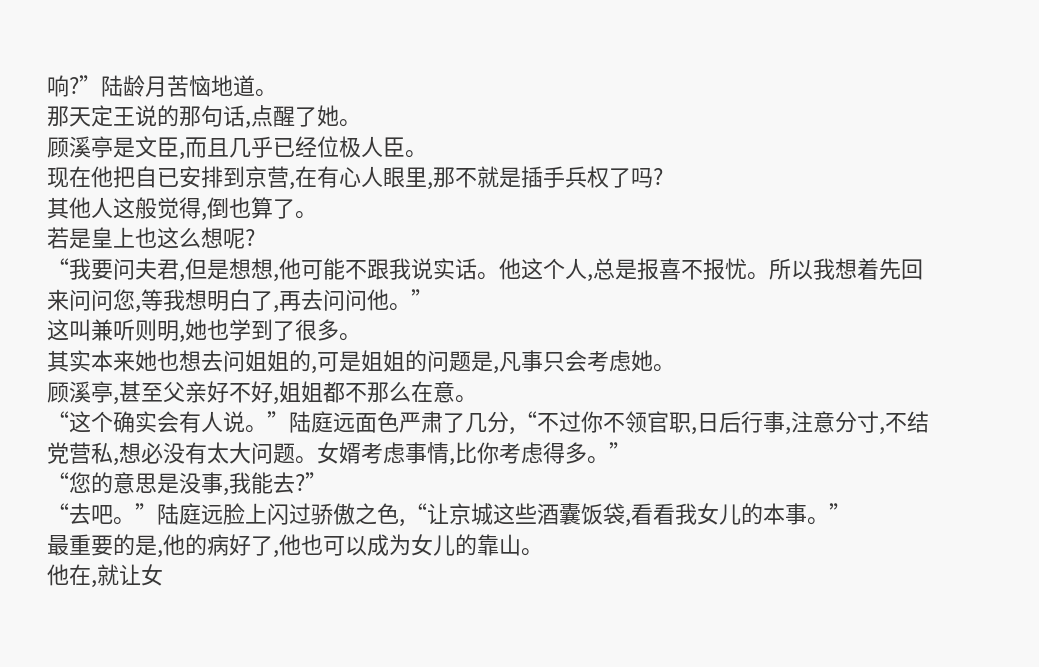响?”陆龄月苦恼地道。
那天定王说的那句话,点醒了她。
顾溪亭是文臣,而且几乎已经位极人臣。
现在他把自已安排到京营,在有心人眼里,那不就是插手兵权了吗?
其他人这般觉得,倒也算了。
若是皇上也这么想呢?
“我要问夫君,但是想想,他可能不跟我说实话。他这个人,总是报喜不报忧。所以我想着先回来问问您,等我想明白了,再去问问他。”
这叫兼听则明,她也学到了很多。
其实本来她也想去问姐姐的,可是姐姐的问题是,凡事只会考虑她。
顾溪亭,甚至父亲好不好,姐姐都不那么在意。
“这个确实会有人说。”陆庭远面色严肃了几分,“不过你不领官职,日后行事,注意分寸,不结党营私,想必没有太大问题。女婿考虑事情,比你考虑得多。”
“您的意思是没事,我能去?”
“去吧。”陆庭远脸上闪过骄傲之色,“让京城这些酒囊饭袋,看看我女儿的本事。”
最重要的是,他的病好了,他也可以成为女儿的靠山。
他在,就让女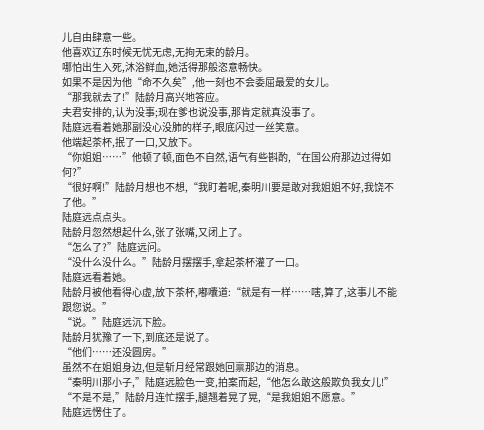儿自由肆意一些。
他喜欢辽东时候无忧无虑,无拘无束的龄月。
哪怕出生入死,沐浴鲜血,她活得那般恣意畅快。
如果不是因为他“命不久矣”,他一刻也不会委屈最爱的女儿。
“那我就去了!”陆龄月高兴地答应。
夫君安排的,认为没事;现在爹也说没事,那肯定就真没事了。
陆庭远看着她那副没心没肺的样子,眼底闪过一丝笑意。
他端起茶杯,抿了一口,又放下。
“你姐姐……”他顿了顿,面色不自然,语气有些斟酌,“在国公府那边过得如何?”
“很好啊!”陆龄月想也不想,“我盯着呢,秦明川要是敢对我姐姐不好,我饶不了他。”
陆庭远点点头。
陆龄月忽然想起什么,张了张嘴,又闭上了。
“怎么了?”陆庭远问。
“没什么没什么。”陆龄月摆摆手,拿起茶杯灌了一口。
陆庭远看着她。
陆龄月被他看得心虚,放下茶杯,嘟囔道:“就是有一样……嗐,算了,这事儿不能跟您说。”
“说。”陆庭远沉下脸。
陆龄月犹豫了一下,到底还是说了。
“他们……还没圆房。”
虽然不在姐姐身边,但是斩月经常跟她回禀那边的消息。
“秦明川那小子,”陆庭远脸色一变,拍案而起,“他怎么敢这般欺负我女儿!”
“不是不是,”陆龄月连忙摆手,腿翘着晃了晃,“是我姐姐不愿意。”
陆庭远愣住了。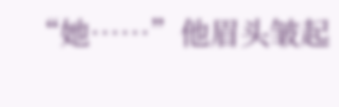“她……”他眉头皱起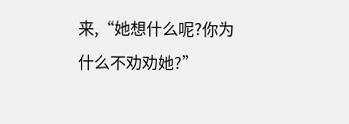来,“她想什么呢?你为什么不劝劝她?”